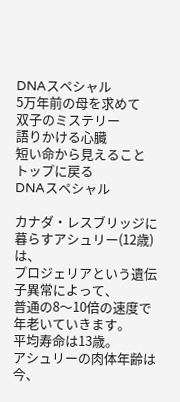DNAスペシャル
5万年前の母を求めて
双子のミステリー
語りかける心臓
短い命から見えること
トップに戻る
DNAスペシャル

カナダ・レスブリッジに暮らすアシュリー(12歳)は、
プロジェリアという遺伝子異常によって、
普通の8〜10倍の速度で年老いていきます。
平均寿命は13歳。
アシュリーの肉体年齢は今、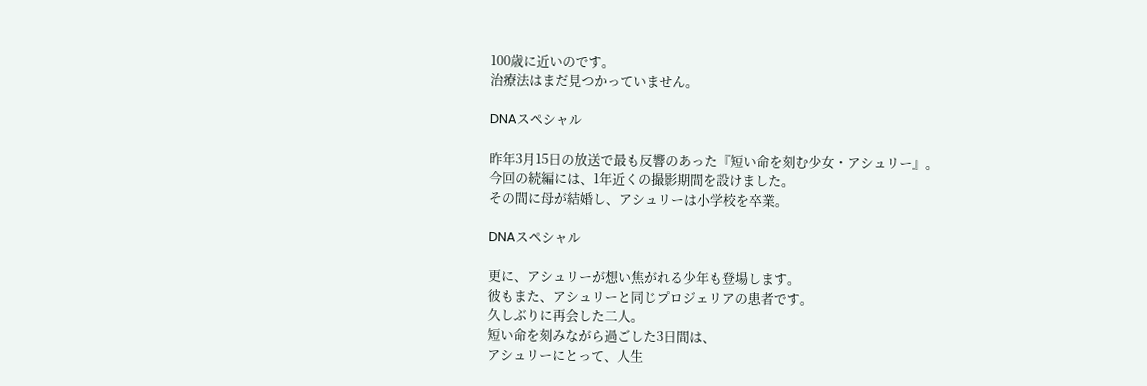100歳に近いのです。
治療法はまだ見つかっていません。

DNAスペシャル

昨年3月15日の放送で最も反響のあった『短い命を刻む少女・アシュリー』。
今回の続編には、1年近くの撮影期間を設けました。
その間に母が結婚し、アシュリーは小学校を卒業。

DNAスペシャル

更に、アシュリーが想い焦がれる少年も登場します。
彼もまた、アシュリーと同じプロジェリアの患者です。
久しぶりに再会した二人。
短い命を刻みながら過ごした3日間は、
アシュリーにとって、人生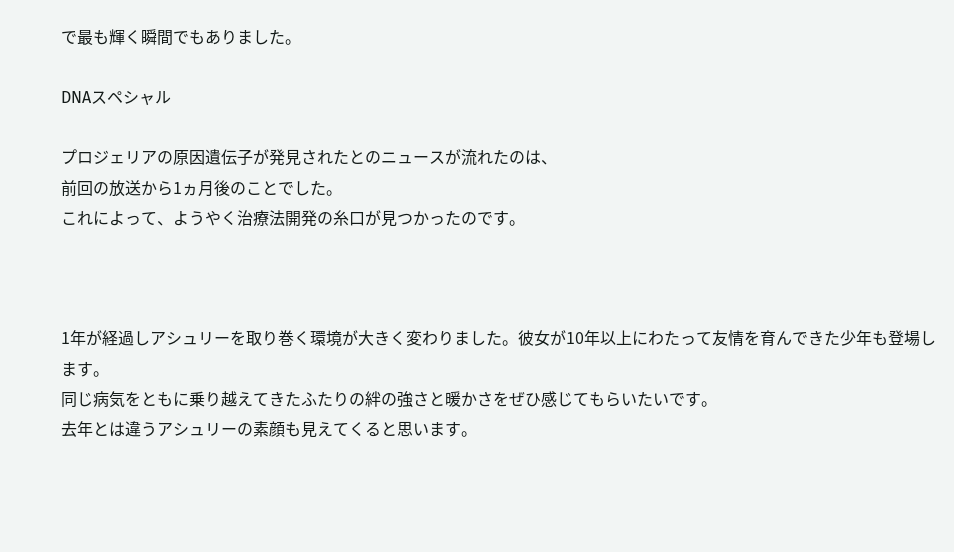で最も輝く瞬間でもありました。

DNAスペシャル

プロジェリアの原因遺伝子が発見されたとのニュースが流れたのは、
前回の放送から1ヵ月後のことでした。
これによって、ようやく治療法開発の糸口が見つかったのです。



1年が経過しアシュリーを取り巻く環境が大きく変わりました。彼女が10年以上にわたって友情を育んできた少年も登場します。
同じ病気をともに乗り越えてきたふたりの絆の強さと暖かさをぜひ感じてもらいたいです。
去年とは違うアシュリーの素顔も見えてくると思います。